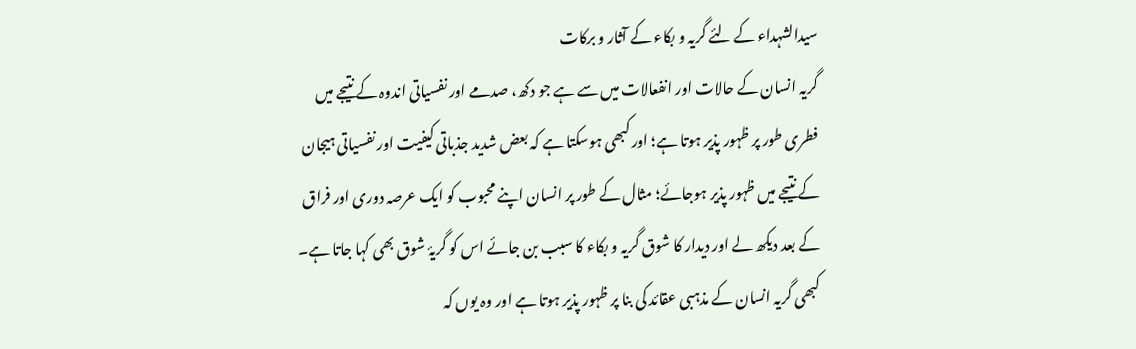سیدالشہداء کے لئے گریہ و بکاء کے آثار و برکات
گریہ انسان کے حالات اور انفعالات میں سے ہے جو دکھ، صدمے اور نفسیاتی اندوہ کے نتیجے میں فطری طور پر ظہور پذیر ہوتا ہے؛ اور کبھی ہوسکتا ہے کہ بعض شدید جذباتی کیفیت اور نفسیاتی ہیجان کے نتیجے میں ظہور پذیر ہوجائے؛ مثال کے طور پر انسان اپنے محبوب کو ایک عرصہ دوری اور فراق کے بعد دیکھ لے اور دیدار کا شوق گریہ و بکاء کا سبب بن جائے اس کو گریۂ شوق بھی کہا جاتا ہے۔ کبھی گریہ انسان کے مذہبی عقائد کی بنا پر ظہور پذیر ہوتا ہے اور وہ یوں کہ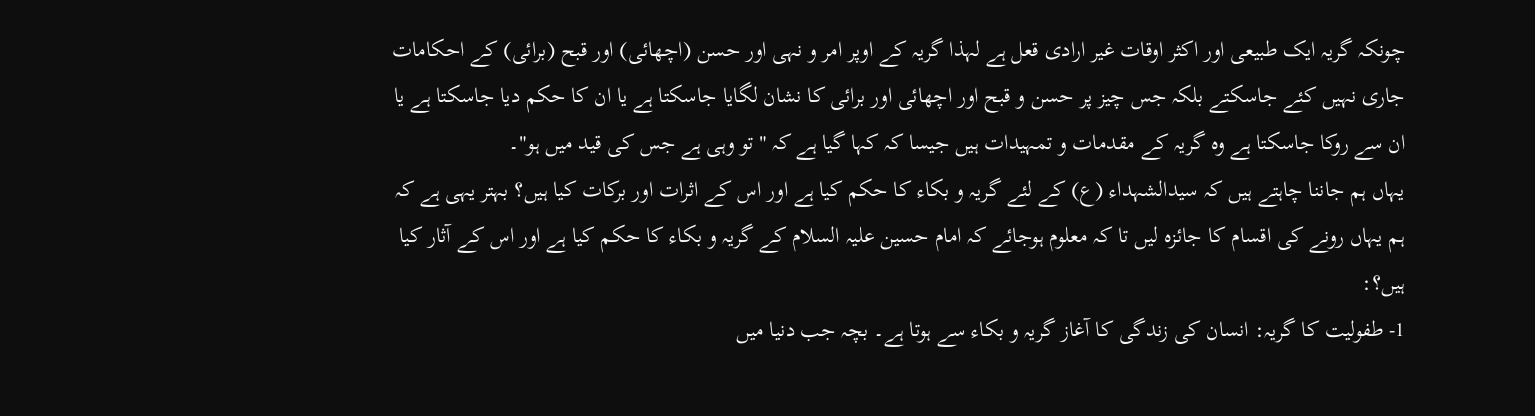چونکہ گریہ ایک طبیعی اور اکثر اوقات غیر ارادی قعل ہے لہذا گریہ کے اوپر امر و نہی اور حسن (اچھائی) اور قبح (برائی) کے احکامات جاری نہیں کئے جاسکتے بلکہ جس چیز پر حسن و قبح اور اچھائی اور برائی کا نشان لگایا جاسکتا ہے یا ان کا حکم دیا جاسکتا ہے یا ان سے روکا جاسکتا ہے وہ گریہ کے مقدمات و تمہیدات ہیں جیسا کہ کہا گیا ہے کہ "تو وہی ہے جس کی قید میں ہو"۔
یہاں ہم جاننا چاہتے ہیں کہ سیدالشہداء (ع) کے لئے گریہ و بکاء کا حکم کیا ہے اور اس کے اثرات اور برکات کیا ہیں؟ بہتر یہی ہے کہ ہم یہاں رونے کی اقسام کا جائزہ لیں تا کہ معلوم ہوجائے کہ امام حسین علیہ السلام کے گریہ و بکاء کا حکم کیا ہے اور اس کے آثار کیا ہیں؟:
1- طفولیت کا گريہ: انسان کی زندگی کا آغاز گریہ و بکاء سے ہوتا ہے۔ بچہ جب دنیا میں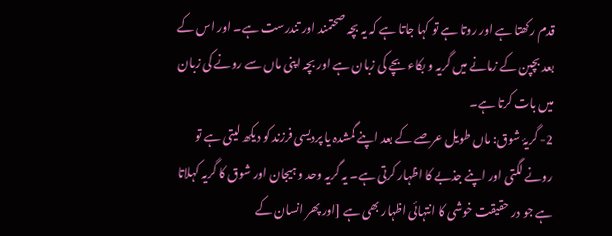قدم رکھتا ہے اور روتا ہے تو کہا جاتا ہے کہ یہ بچہ صحتمند اور تندرست ہے۔ اور اس کے بعد بچپن کے زمانے میں گریہ و بکاء بچے کی زبان ہے اور بچہ اپنی ماں سے رونے کی زبان میں بات کرتا ہے۔
2- گريۂ شوق: ماں طویل عرصے کے بعد اپنے گمشدہ یا پردیسی فرزند کو دیکھ لیتی ہے تو رونے لگتی اور اپنے جذبے کا اظہار کرتی ہے۔ یہ گریہ وحد و ہیجان اور شوق کا گریہ کہلاتا ہے جو در حقیقت خوشی کا انتہائی اظہار بھی ہے [اور پھر انسان کے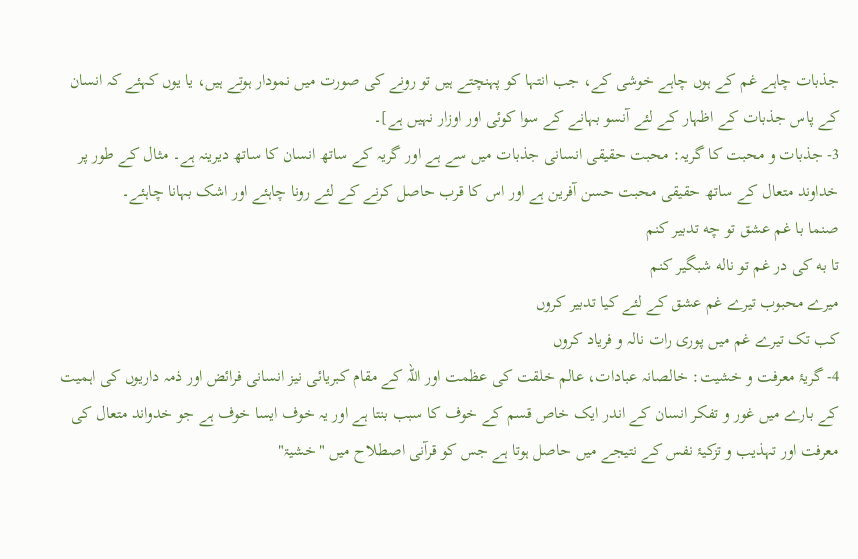جذبات چاہے غم کے ہوں چاہے خوشی کے، جب انتہا کو پہنچتے ہیں تو رونے کی صورت میں نمودار ہوتے ہیں، یا یوں کہئے کہ انسان کے پاس جذبات کے اظہار کے لئے آنسو بہانے کے سوا کوئی اور اوزار نہيں ہے]۔
3- جذبات و محبت کا گریہ: محبت حقیقی انسانی جذبات میں سے ہے اور گریہ کے ساتھ انسان کا ساتھ دیرینہ ہے۔ مثال کے طور پر خداوند متعال کے ساتھ حقیقی محبت حسن آفرین ہے اور اس کا قرب حاصل کرنے کے لئے رونا چاہئے اور اشک بہانا چاہئے۔
صنما با غم عشق تو چه تدبير كنم
تا به كى در غم تو ناله شبگير كنم
میرے محبوب تیرے غم عشق کے لئے کیا تدبیر کروں
کب تک تیرے غم میں پوری رات نالہ و فریاد کروں
4- گريۂ معرفت و خشيت: خالصانہ عبادات، عالم خلقت کی عظمت اور اللہ کے مقام کبریائی نیز انسانی فرائض اور ذمہ داریوں کی اہمیت کے بارے میں غور و تفکر انسان کے اندر ایک خاص قسم کے خوف کا سبب بنتا ہے اور یہ خوف ایسا خوف ہے جو خدواند متعال کی معرفت اور تہذیب و تزکیۂ نفس کے نتیجے میں حاصل ہوتا ہے جس کو قرآنی اصطلاح میں "خشیۃ"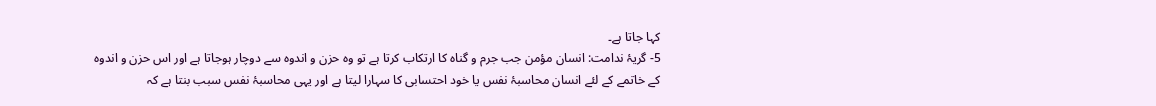کہا جاتا ہے۔
5- گريۂ ندامت: انسان مؤمن جب جرم و گناہ کا ارتکاب کرتا ہے تو وہ حزن و اندوہ سے دوچار ہوجاتا ہے اور اس حزن و اندوہ کے خاتمے کے لئے انسان محاسبۂ نفس یا خود احتسابی کا سہارا لیتا ہے اور یہی محاسبۂ نفس سبب بنتا ہے کہ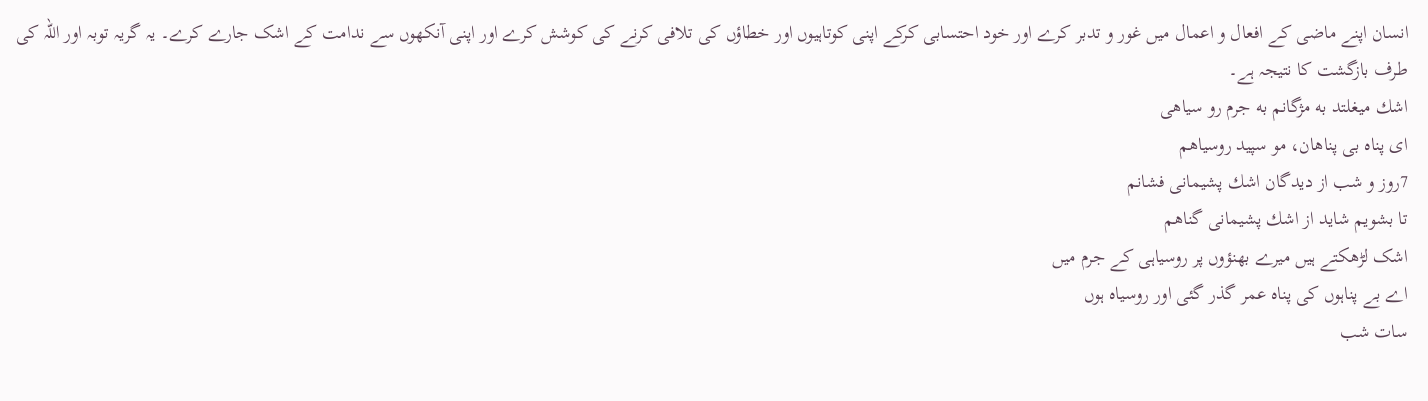انسان اپنے ماضی کے افعال و اعمال میں غور و تدبر کرے اور خود احتسابی کرکے اپنی کوتاہیوں اور خطاؤں کی تلافی کرنے کی کوشش کرے اور اپنی آنکھوں سے ندامت کے اشک جارے کرے۔ یہ گریہ توبہ اور اللہ کی طرف بازگشت کا نتیجہ ہے۔
اشك ميغلتد به مژگانم به جرم رو سياهى
اى پناه بى پناهان، مو سپيد روسياهم
7روز و شب از ديدگان اشك پشيمانى فشانم
تا بشويم شايد از اشك پشيمانى گناهم
اشک لڑھکتے ہیں میرے بھنؤوں پر روسیاہی کے جرم میں
اے بے پناہوں کی پناہ عمر گذر گئی اور روسیاہ ہوں
سات شب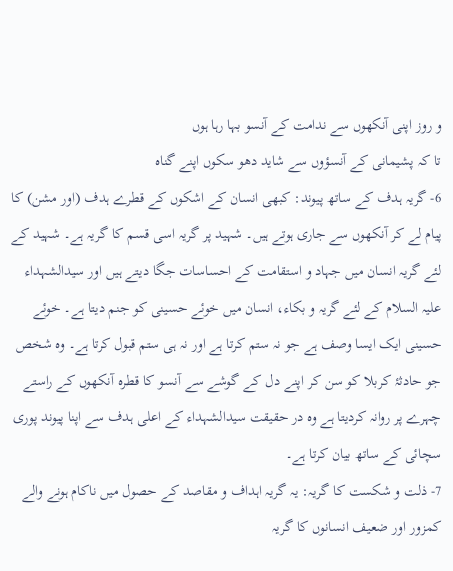و روز اپنی آنکھوں سے ندامت کے آنسو بہا رہا ہوں
تا کہ پشیمانی کے آنسؤوں سے شاید دھو سکوں اپنے گناہ
6- گريہ ہدف کے ساتھ پیوند: کبھی انسان کے اشکوں کے قطرے ہدف (اور مشن) کا پیام لے کر آنکھوں سے جاری ہوتے ہیں۔ شہید پر گریہ اسی قسم کا گریہ ہے۔ شہید کے لئے گریہ انسان میں جہاد و استقامت کے احساسات جگا دیتے ہیں اور سیدالشہداء علیہ السلام کے لئے گریہ و بکاء، انسان میں خوئے حسینی کو جنم دیتا ہے۔ خوئے حسینی ایک ایسا وصف ہے جو نہ ستم کرتا ہے اور نہ ہی ستم قبول کرتا ہے۔ وہ شخص جو حادثۂ کربلا کو سن کر اپنے دل کے گوشے سے آنسو کا قطرہ آنکھوں کے راستے چہرے پر روانہ کردیتا ہے وہ در حقیقت سیدالشہداء کے اعلی ہدف سے اپنا پیوند پوری سچائی کے ساتھ بیان کرتا ہے۔
7- ذلت و شكست کا گریہ: یہ گریہ اہداف و مقاصد کے حصول میں ناکام ہونے والے کمزور اور ضعیف انسانوں کا گریہ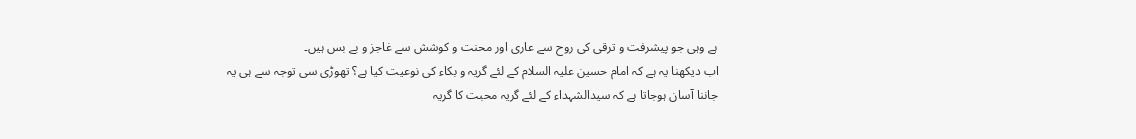ہے وہی جو پیشرفت و ترقی کی روح سے عاری اور محنت و کوشش سے غاجز و بے بس ہیں۔
اب دیکھنا یہ ہے کہ امام حسین علیہ السلام کے لئے گریہ و بکاء کی نوعیت کیا ہے؟ تھوڑی سی توجہ سے ہی یہ جاننا آسان ہوجاتا ہے کہ سیدالشہداء کے لئے گریہ محبت کا گریہ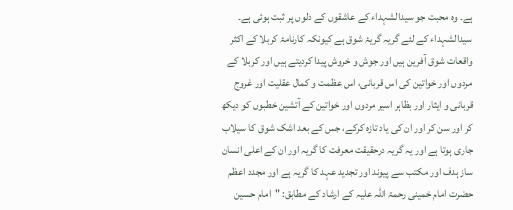ہے۔ وہ محبت جو سیدالشہداء کے عاشقوں کے دلوں پر ثبت ہوئی ہے۔ سیدالشہداء کے لئے گریہ گریۂ شوق ہے کیونکہ کارنامۂ کربلا کے اکثر واقعات شوق آفرین ہیں اور جوش و خروش پیدا کردیتے ہیں اور کربلا کے مردوں اور خواتین کی اس قربانی، اس عظمت و کمال عقلیت اور غروج قربانی و ایثار اور بظاہر اسیر مردوں اور خواتین کے آتشین خطبوں کو دیکھ کر اور سن کر اور ان کی یاد تازہ کرکے، جس کے بعد اشک شوق کا سیلاب جاری ہوتا ہے اور یہ گریہ درحقیقت معرفت کا گریہ اور ان کے اعلی انسان ساز ہدف اور مکتب سے پیوند اور تجدید عہد کا گریہ ہے اور مجدد اعظم حضرت امام خمینی رحمۃ اللہ علیہ کے ارشاد کے مطابق: "امام حسین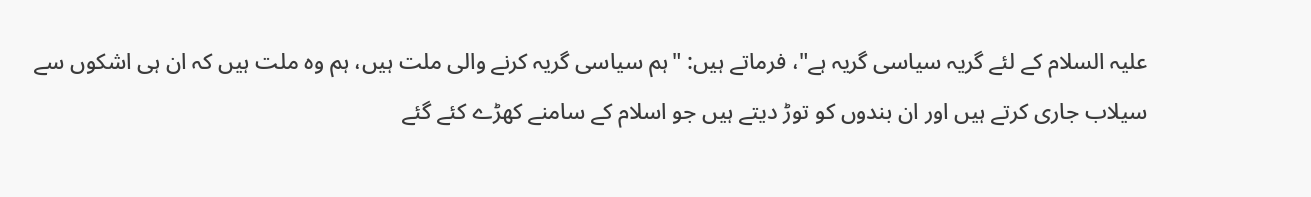علیہ السلام کے لئے گریہ سیاسی گریہ ہے"، فرماتے ہیں: "ہم سیاسی گریہ کرنے والی ملت ہیں، ہم وہ ملت ہیں کہ ان ہی اشکوں سے سیلاب جاری کرتے ہيں اور ان بندوں کو توڑ دیتے ہیں جو اسلام کے سامنے کھڑے کئے گئے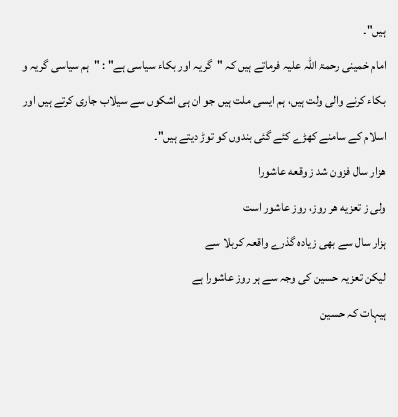ہیں"۔
امام خمينى رحمۃ اللہ علیہ فرماتے ہیں کہ "گریہ اور بکاء سیاسی ہے" : "ہم سیاسی گریہ و بکاء کرنے والی ولت ہیں، ہم ایسی ملت ہیں جو ان ہی اشکوں سے سیلاب جاری کرتے ہیں اور اسلام کے سامنے کھڑے کئے گئی بندوں کو توڑ دیتے ہیں"۔
هزار سال فزون شد ز وقعه عاشورا
ولى ز تعزيه هر روز، روز عاشور است
ہزار سال سے بھی زیادہ گذرے واقعہ کربلا سے
لیکن تعزیہ حسین کی وجہ سے ہر روز عاشورا ہے
ہیہات کہ حسین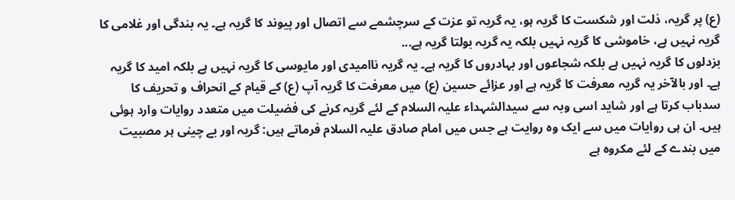(ع) پر گریہ، ذلت اور شکست کا گریہ ہو، یہ گریہ تو عزت کے سرچشمے سے اتصال اور پیوند کا گریہ ہے۔ یہ بندگی اور غلامی کا گریہ نہیں ہے، خاموشی کا گریہ نہیں بلکہ یہ گریہ بولتا گریہ ہے...
بزدلوں کا گریہ نہیں ہے بلکہ شجاعوں اور بہادروں کا گریہ ہے۔ یہ گریہ ناامیدی اور مایوسی کا گریہ نہیں ہے بلکہ امید کا گریہ ہے۔ اور بالآخر یہ گریہ معرفت کا گریہ ہے اور عزائے حسین (ع) میں معرفت کا گریہ آپ (ع) کے قیام کے انحراف و تحریف کا سدباب کرتا ہے اور شاید اسی وبہ سے سیدالشہداء علیہ السلام کے لئے گریہ کرنے کی فضیلت میں متعدد روایات وارد ہوئی ہیں۔ ان ہی روایات میں سے ایک وہ روایت ہے جس میں امام صادق علیہ السلام فرماتے ہیں: گریہ اور بے چینی ہر مصبیت میں بندے کے لئے مکروہ ہے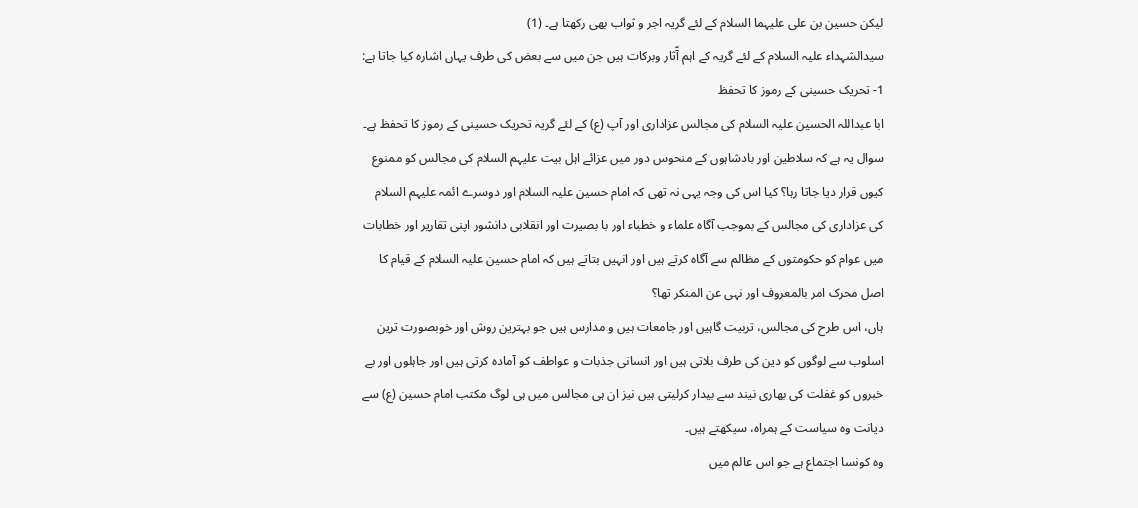لیکن حسین بن علی علیہما السلام کے لئے گریہ اجر و ثواب بھی رکھتا ہے۔ (1)
سیدالشہداء علیہ السلام کے لئے گریہ کے اہم آّثار وبرکات ہیں جن میں سے بعض کی طرف یہاں اشارہ کیا جاتا ہے:
1- تحریک حسینی کے رموز کا تحفظ
ابا عبداللہ الحسین علیہ السلام کی مجالس عزاداری اور آپ (ع) کے لئے گریہ تحریک حسینی کے رموز کا تحفظ ہے۔
سوال یہ ہے کہ سلاطین اور بادشاہوں کے منحوس دور میں عزائے اہل بیت علیہم السلام کی مجالس کو ممنوع کیوں قرار دیا جاتا رہا؟ کیا اس کی وجہ یہی نہ تھی کہ امام حسین علیہ السلام اور دوسرے ائمہ علیہم السلام کی عزاداری کی مجالس کے بموجب آگاہ علماء و خطباء اور با بصیرت اور انقلابی دانشور اپنی تقاریر اور خطابات میں عوام کو حکومتوں کے مظالم سے آگاہ کرتے ہيں اور انہیں بتاتے ہیں کہ امام حسین علیہ السلام کے قیام کا اصل محرک امر بالمعروف اور نہی عن المنکر تھا؟
ہاں، اس طرح کی مجالس، تربیت گاہیں اور جامعات ہیں و مدارس ہیں جو بہترین روش اور خوبصورت ترین اسلوب سے لوگوں کو دین کی طرف بلاتی ہیں اور انسانی جذبات و عواطف کو آمادہ کرتی ہیں اور جاہلوں اور بے خبروں کو غفلت کی بھاری نیند سے بیدار کرلیتی ہیں نیز ان ہی مجالس میں ہی لوگ مکتب امام حسین (ع) سے دیانت وہ سیاست کے ہمراہ، سیکھتے ہیں۔
وہ کونسا اجتماع ہے جو اس عالم میں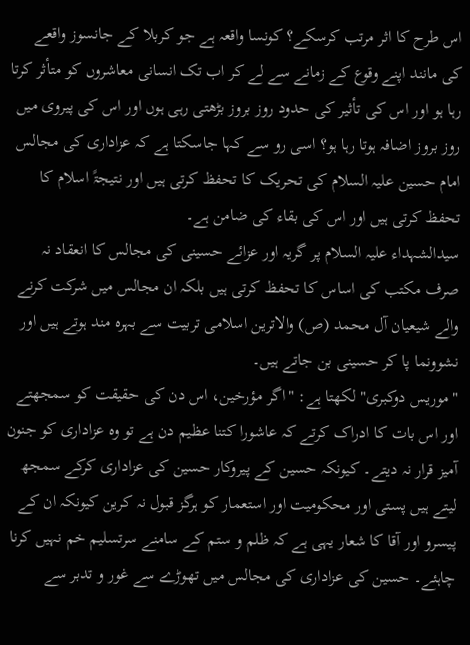اس طرح کا اثر مرتب کرسکے؟ کونسا واقعہ ہے جو کربلا کے جانسوز واقعے کی مانند اپنے وقوع کے زمانے سے لے کر اب تک انسانی معاشروں کو متأثر کرتا رہا ہو اور اس کی تأثیر کی حدود روز بروز بڑھتی رہی ہوں اور اس کی پیروی میں روز بروز اضافہ ہوتا رہا ہو؟ اسی رو سے کہا جاسکتا ہے کہ عزاداری کی مجالس امام حسین علیہ السلام کی تحریک کا تحفظ کرتی ہیں اور نتیجۃً اسلام کا تحفظ کرتی ہیں اور اس کی بقاء کی ضامن ہے۔
سیدالشہداء علیہ السلام پر گریہ اور عزائے حسینی کی مجالس کا انعقاد نہ صرف مکتب کی اساس کا تحفظ کرتی ہیں بلکہ ان مجالس میں شرکت کرنے والے شیعیان آل محمد (ص) والاترین اسلامی تربیت سے بہرہ مند ہوتے ہیں اور نشوونما پا کر حسینی بن جاتے ہیں۔
"موریس دوکبری" لکھتا ہے: "اگر مؤرخین، اس دن کی حقیقت کو سمجھتے اور اس بات کا ادراک کرتے کہ عاشورا کتنا عظیم دن ہے تو وہ عزاداری کو جنون آمیز قرار نہ دیتے۔ کیونکہ حسین کے پیروکار حسین کی عزاداری کرکے سمجھ لیتے ہیں پستی اور محکومیت اور استعمار کو ہرگز قبول نہ کرین کیونکہ ان کے پیسرو اور آقا کا شعار یہی ہے کہ ظلم و ستم کے سامنے سرتسلیم خم نہیں کرنا چاہئے۔ حسین کی عزاداری کی مجالس میں تھوڑے سے غور و تدبر سے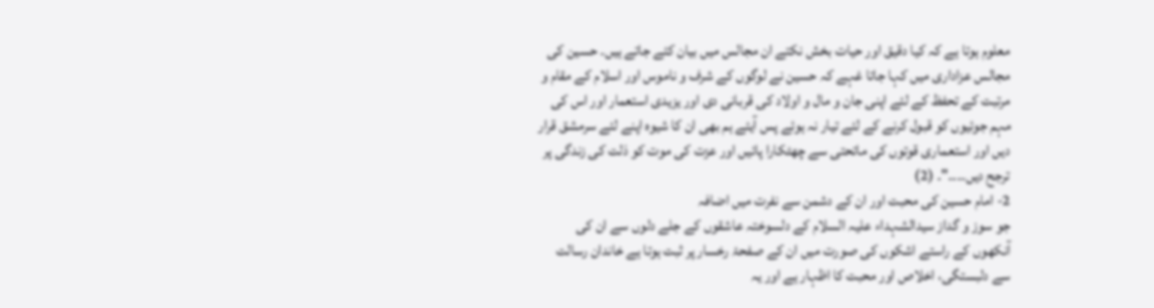معلوم ہوتا ہے کہ کیا دقیق اور حیات بخش نکتے ان مجالس میں بیان کئے جاتے ہیں۔ حسین کی مجالس عزاداری میں کہا جاتا غہے کہ حسین نے لوگوں کے شرف و ناموس اور اسلام کے مقام و مرتبت کے تحفظ کے لئے اپنی جان و مال و اولاد کی قربانی دی اور یزیدی استعمار اور اس کی مہم جوئیوں کو قبول کرنے کے لئے تیار نہ ہوئے پس آیئے ہم بھی ان کا شیوہ اپنے لئے سرمشق قرار دیں اور استعماری قوتوں کی ماتحتی سے چھٹکارا پائیں اور عزت کی موت کو ذلت کی زندگی پر ترجح دیں۔۔۔۔"۔ (2)
2- امام حسین کی محبت اور ان کے دشمن سے نفرت میں اضافہ
جو سوز و گداز سیدالشہداء علیہ السلام کے دلسوختہ عاشقوں کے جلے دلوں سے ان کی آنکھوں کے راستے اشکوں کی صورت میں ان کے صفحۂ رخسار پر ثبت ہوتا ہے خاندان رسالت سے دلبستگی، اخلاص اور محبت کا اظہار ہے اور یہ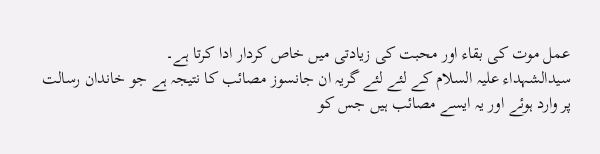عمل موت کی بقاء اور محبت کی زیادتی میں خاص کردار ادا کرتا ہے۔
سیدالشہداء علیہ السلام کے لئے لئے گریہ ان جانسوز مصائب کا نتیجہ ہے جو خاندان رسالت پر وارد ہوئے اور یہ ایسے مصائب ہیں جس کو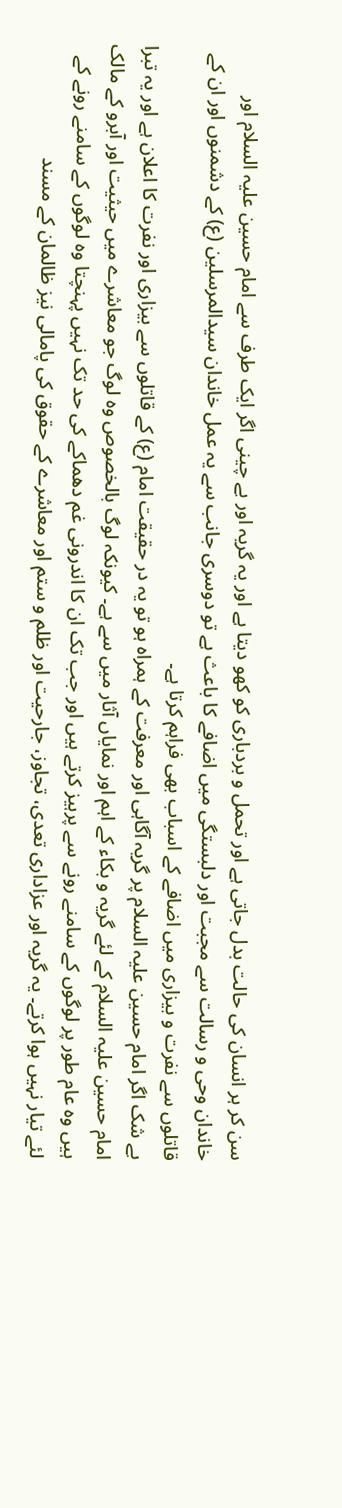سن کر ہر انسان کی حالت بدل جاتی ہے اور تحمل و بردباری کو کھو دیتا ہے اور یہ گریہ اور بے چینی اگر ایک طرف سے امام حسین علیہ السلام اور خاندان وحی و رسالت سے مجبت اور دلبستگی میں اضافے کا باعث ہے تو دوسری جانب سے یہ عمل خاندان سیدالمرسلین (ع) کے دشمنوں اور ان کے قاتلوں سے نفرت و بیزاری میں اضافے کے اسباب بھی فراہم کرتا ہے۔
بے شک اگر امام حسین علیہ السلام پر گریہ آگاہی اور معرفت کے ہمراہ ہو تو یہ در حقیقت امام (ع) کے قاتلوں سے بیزاری اور نفرت کا اعلان ہے اور یہ تبرا امام حسین علیہ السلام کے لئے گریہ و بکاء کے اہم اور نمایاں آثار میں سے ہے۔ کیونکہ لوگ بالخصوص وہ لوگ جو معاشرے میں حیثیت اور آبرو کے مالک ہیں وہ عام طور پر لوگوں کے سامنے رونے سے پرہیز کرتے ہیں اور جب تک ان کا اندرونی غم دھماکے کی حد تک نہیں پہنچتا وہ لوگوں کے سامنے رونے کے لئے تیار نہیں ہوا کرتے۔ یہ گریہ اور عزاداری تعدی، تجاوز، جارحیت اور ظلم و ستم اور معاشرے کے حقوق کی پامالی نیز ظالمان کے مسند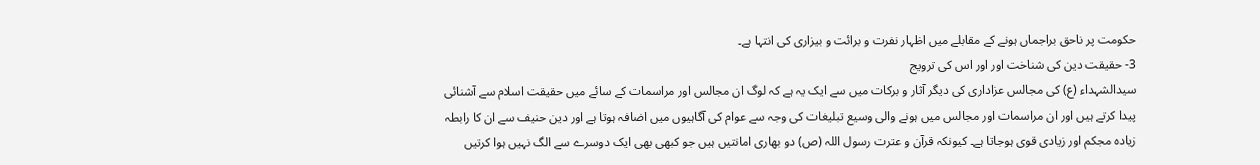حکومت پر ناحق براجماں ہونے کے مقابلے میں اظہار نفرت و برائت و بیزاری کی انتہا ہے۔
3- حقیقت دین کی شناخت اور اور اس کی ترویج
سیدالشہداء (ع) کی مجالس عزاداری کی دیگر آثار و برکات میں سے ایک یہ ہے کہ لوگ ان مجالس اور مراسمات کے سائے میں حقیقت اسلام سے آشنائی پیدا کرتے ہیں اور ان مراسمات اور مجالس میں ہونے والی وسیع تبلیغات کی وجہ سے عوام کی آگاہیوں میں اضافہ ہوتا ہے اور دین حنیف سے ان کا رابطہ زیادہ مجکم اور زیادی قوی ہوجاتا ہے۔ کیونکہ قرآن و عترت رسول اللہ (ص) دو بھاری امانتیں ہیں جو کبھی بھی ایک دوسرے سے الگ نہیں ہوا کرتیں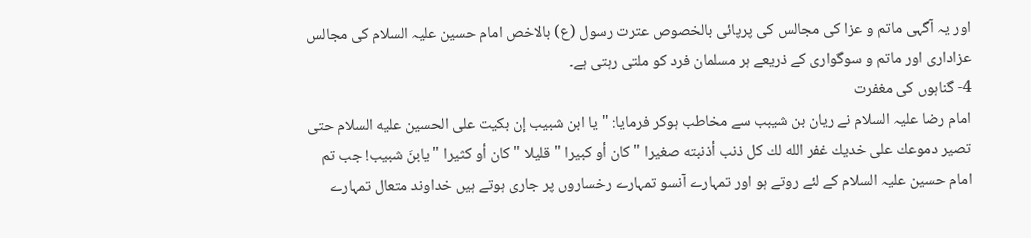اور یہ آگہی ماتم و عزا کی مجالس کی پرپائی بالخصوص عترت رسول (ع) بالاخص امام حسین علیہ السلام کی مجالس عزاداری اور ماتم و سوگواری کے ذریعے ہر مسلمان فرد کو ملتی رہتی ہے۔
4- گناہوں کی مغفرت
امام رضا علیہ السلام نے ریان بن شیبب سے مخاطب ہوکر فرمایا: "يا ابن شبيب إن بكيت على الحسين عليه السلام حتى تصير دموعك على خديك غفر الله لك كل ذنب أذنبته صغيرا " كان أو كبيرا " قليلا " كان أو كثيرا "یابنَ شبیب! جب تم امام حسین علیہ السلام کے لئے روتے ہو اور تمہارے آنسو تمہارے رخساروں پر جاری ہوتے ہیں خداوند متعال تمہارے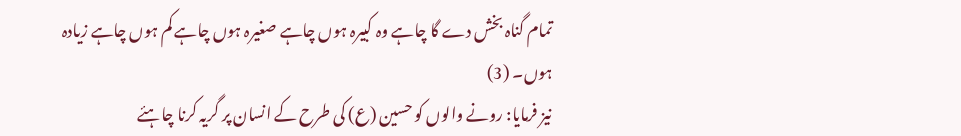تمام گناہ بخش دے گا چاہے وہ کبیرہ ہوں چاہے صغیرہ ہوں چاہے کم ہوں چاہے زیادہ ہوں۔ (3)
نیز فرمایا: رونے والوں کو حسین (ع) کی طرح کے انسان پر گریہ کرنا چاہئے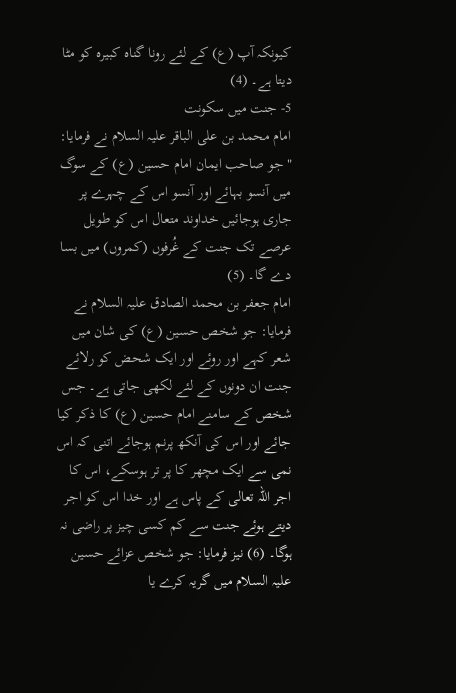کیونکہ آپ (ع) کے لئے رونا گناہ کبیرہ کو مٹا دیتا ہے۔ (4)
5- جنت میں سكونت
امام محمد بن علی الباقر علیہ السلام نے فرمایا: "جو صاحب ایمان امام حسین (ع) کے سوگ میں آنسو بہائے اور آنسو اس کے چہرے پر جاری ہوجائیں خداوند متعال اس کو طویل عرصے تک جنت کے غُرفوں (کمروں) میں بسا دے گا۔ (5)
امام جعفر بن محمد الصادق علیہ السلام نے فرمایا: جو شخص حسین (ع) کی شان میں شعر کہے اور روئے اور ایک شحض کو رلائے جنت ان دونوں کے لئے لکھی جاتی ہے۔ جس شخص کے سامنے امام حسین (ع) کا ذکر کیا جائے اور اس کی آنکھ پرنم ہوجائے اتنی کہ اس نمی سے ایک مچھر کا پر تر ہوسکے، اس کا اجر اللہ تعالی کے پاس ہے اور خدا اس کو اجر دیتے ہوئے جنت سے کم کسی چیز پر راضی نہ ہوگا۔ (6) نیز فرمایا: جو شخص عزائے حسین علیہ السلام میں گریہ کرے یا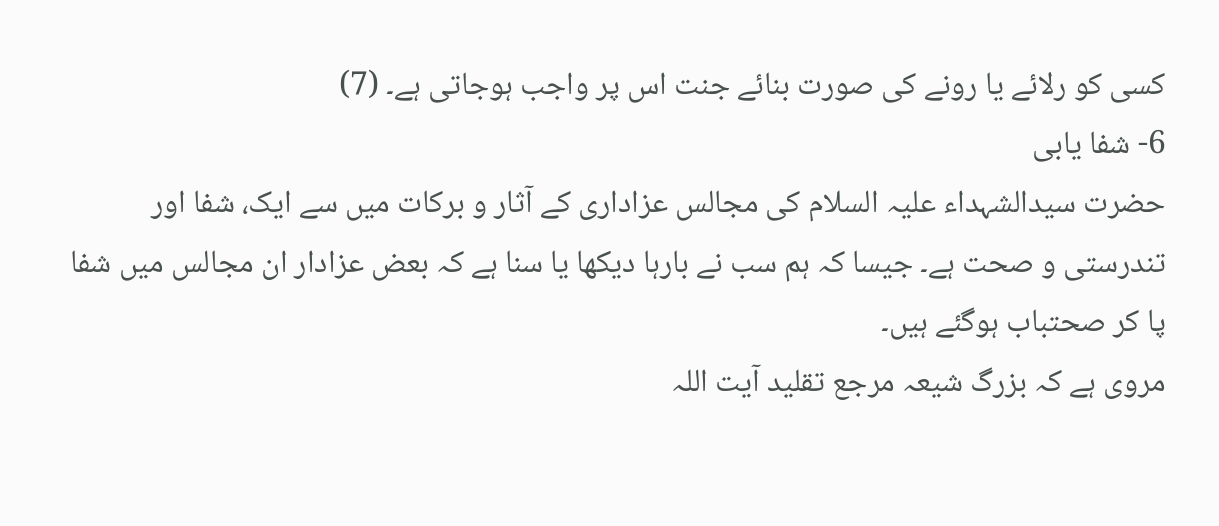کسی کو رلائے یا رونے کی صورت بنائے جنت اس پر واجب ہوجاتی ہے۔ (7)
6- شفا يابی
حضرت سیدالشہداء علیہ السلام کی مجالس عزاداری کے آثار و برکات میں سے ایک، شفا اور تندرستی و صحت ہے۔ جیسا کہ ہم سب نے بارہا دیکھا یا سنا ہے کہ بعض عزادار ان مجالس میں شفا پا کر صحتباب ہوگئے ہیں۔
مروی ہے کہ بزرگ شیعہ مرجع تقلید آیت اللہ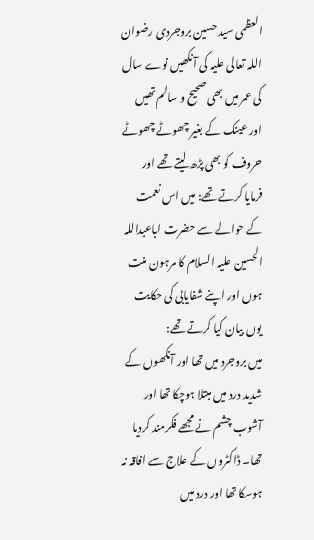العظمی سید حسین بروجردی رضوان اللہ تعالی علیہ کی آنکھیں نوے سال کی عمر میں بھی صحیح و سالم تھیں اور عینک کے بغیر چھوٹے چھوٹے حروف کو بھی پڑھ لیتے تھے اور فرمایا کرتے تھے: میں اس نعمت کے حوالے سے حضرت اباعبداللہ الحسین علیہ السلام کا مرہون منت ہوں اور اپنے شفایابی کی حکایت یوں بیان کیا کرتے تھے:
میں بروجرد میں تھا اور آنکھوں کے شدید درد میں مبتلا ہوچکا تھا اور آشوب چشم نے مجھے فکرمند کردیا تھا۔ ڈاکٹروں کے علاج سے افاقہ نہ ہوسکا تھا اور درد میں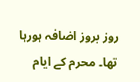روز بروز اضافہ ہورہا تھا۔ محرم کے ایام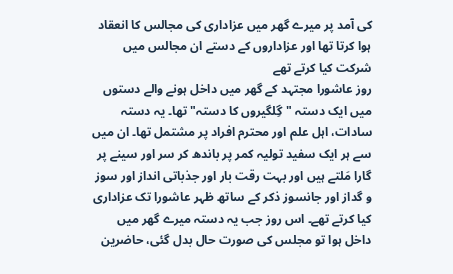کی آمد پر میرے گھر میں عزاداری کی مجالس کا انعقاد ہوا کرتا تھا اور عزاداروں کے دستے ان مجالس میں شرکت کیا کرتے تھے
روز عاشورا مجتہد کے گھر میں داخل ہونے والے دستوں میں ایک دستہ "گِلگیروں کا دستہ" تھا۔ یہ دستہ سادات، اہل علم اور محترم افراد پر مشتمل تھا۔ ان میں سے ہر ایک سفید تولیہ کمر پر باندھ کر سر اور سینے پر گارا مَلتے ہیں اور بہت رقت بار اور جذباتی انداز اور سوز و گداز اور جانسوز ذکر کے ساتھ ظہر عاشورا تک عزاداری کیا کرتے تھے۔ اس روز جب یہ دستہ میرے گھر میں داخل ہوا تو مجلس کی صورت حال بدل گئی، حاضرین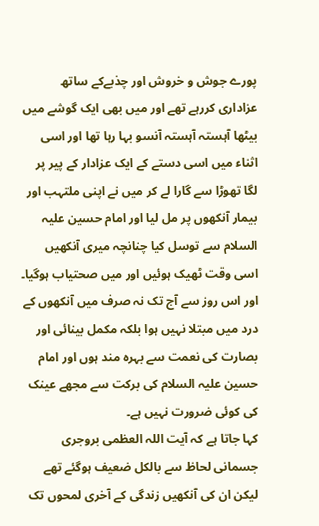پورے جوش و خروش اور چذبےکے ساتھ عزاداری کررہے تھے اور میں بھی ایک گوشے میں بیٹھا آہستہ آہستہ آنسو بہا رہا تھا اور اسی اثناء میں اسی دستے کے ایک عزادار کے پیر پر لگا تھوڑا سے گارا لے کر میں نے اپنی ملتہب اور بیمار آنکھوں پر مل لیا اور امام حسین علیہ السلام سے توسل کیا چنانچہ میری آنکھیں اسی وقت ٹھیک ہوئیں اور میں صحتیاب ہوگیا۔ اور اس روز سے آج تک نہ صرف میں آنکھوں کے درد میں مبتلا نہیں ہوا بلکہ مکمل بینائی اور بصارت کی نعمت سے بہرہ مند ہوں اور امام حسین علیہ السلام کی برکت سے مجھے عینک کی کوئی ضرورت نہیں ہے۔
کہا جاتا ہے کہ آیت اللہ العظمی بروجری جسمانی لحاظ سے بالکل ضعیف ہوگئے تھے لیکن ان کی آنکھیں زندگی کے آخری لمحوں تک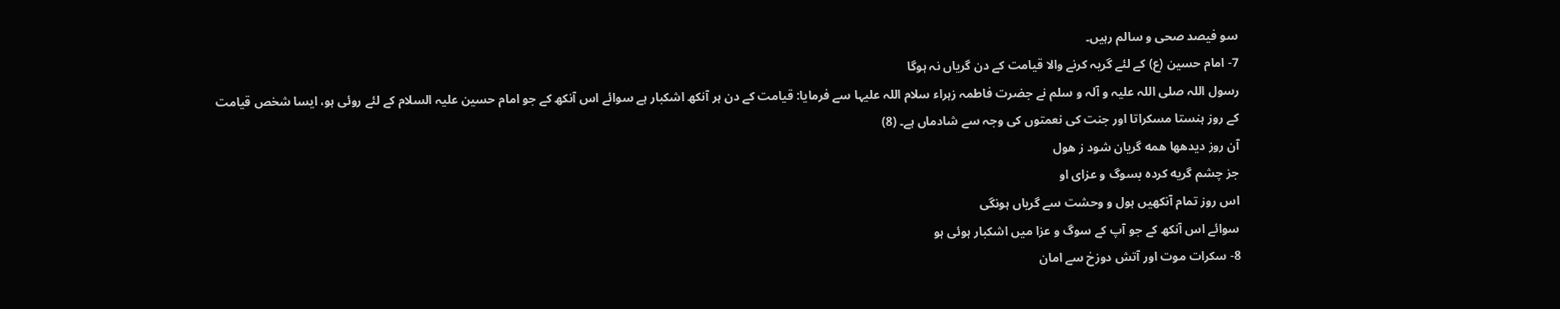سو فیصد صحی و سالم رہیں۔
7- امام حسین (ع) کے لئے گریہ کرنے والا قیامت کے دن گریاں نہ ہوگا
رسول اللہ صلی اللہ علیہ و آلہ و سلم نے جضرت فاطمہ زہراء سلام اللہ علیہا سے فرمایا: قیامت کے دن ہر آنکھ اشکبار ہے سوائے اس آنکھ کے جو امام حسین علیہ السلام کے لئے روئی ہو، ایسا شخص قیامت کے روز ہنستا مسکراتا اور جنت کی نعمتوں کی وجہ سے شادماں ہے۔ (8)
آن روز ديدهها همه گريان شود ز هول
جز چشم گريه كرده بسوگ و عزاى او
اس روز تمام آنکھیں ہول و وحشت سے گریاں ہونگی
سوائے اس آنکھ کے جو آپ کے سوگ و عزا میں اشکبار ہوئی ہو
8- سکرات موت اور آتش دوزخ سے امان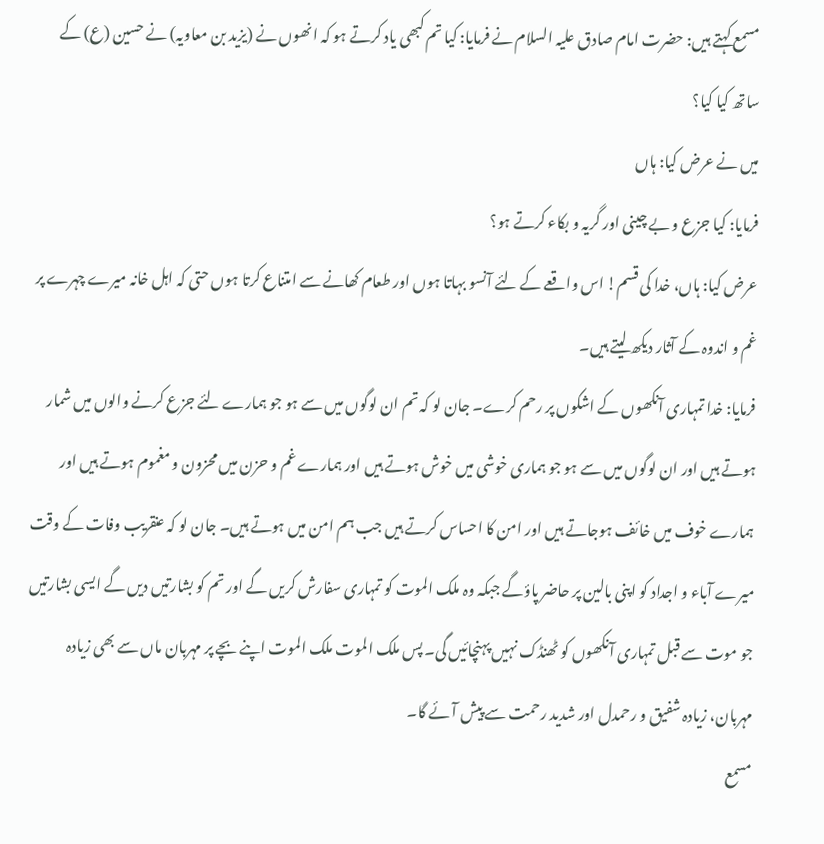مسمع کہتے ہیں: حضرت امام صادق علیہ السلام نے فرمایا: کیا تم کبھی یاد کرتے ہو کہ انھوں نے (یزید بن معاویہ) نے حسین (ع) کے ساتھ کیا کیا؟
میں نے عرض کیا: ہاں
فرمایا: کیا جزع و بے چینی اور گریہ و بکاء کرتے ہو؟
عرض کیا: ہاں، خدا کی قسم! اس واقعے کے لئے آنسو بہاتا ہوں اور طعام کھانے سے امتناع کرتا ہوں حتی کہ اہل خانہ میرے چہرے پر غم و اندوہ کے آثار دیکھ لیتے ہیں۔
فرمایا: خدا تمہاری آنکھوں کے اشکوں پر رحم کرے۔ جان لو کہ تم ان لوگوں میں سے ہو جو ہمارے لئے جزع کرنے والوں میں شمار ہوتے ہیں اور ان لوگوں میں سے ہو جو ہماری خوشی میں خوش ہوتے ہیں اور ہمارے غم و حزن میں محزون و مغموم ہوتے ہیں اور ہمارے خوف میں خائف ہوجاتے ہیں اور امن کا احساس کرتے ہیں جب ہم امن میں ہوتے ہیں۔ جان لو کہ عنقریب وفات کے وقت میرے آباء و اجداد کو اپنی بالین پر حاضر پاؤگے جبکہ وہ ملک الموت کو تمہاری سفارش کریں گے اور تم کو بشارتيں دیں گے ایسی بشارتیں جو موت سے قبل تمہاری آنکھوں کو ٹھنڈک نہیں پہنچائیں گی۔ پس ملک الموت ملک الموت اپنے بچے پر مہربان ماں سے بھی زیادہ مہربان، زیادہ شفیق و رحمدل اور شدید رحمت سے پیش آئے گا۔
مسمع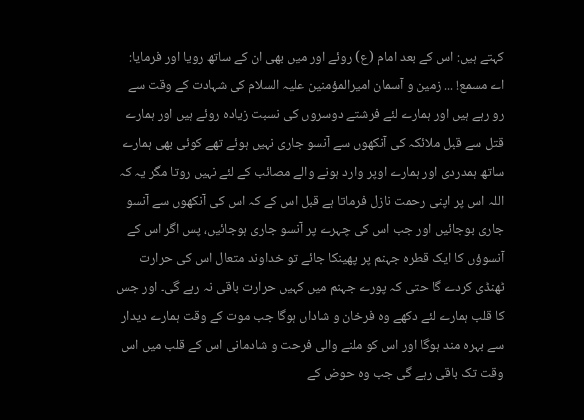کہتے ہیں: اس کے بعد امام (ع) روئے اور میں بھی ان کے ساتھ رویا اور فرمایا: اے مسمع! ... زمین و آسمان امیرالمؤمنین علیہ السلام کی شہادت کے وقت سے رو رہے ہیں اور ہمارے لئے فرشتے دوسروں کی نسبت زیادہ روئے ہیں اور ہمارے قتل سے قبل ملائکہ کی آنکھوں سے آنسو جاری نہیں ہوئے تھے کوئی بھی ہمارے ساتھ ہمدردی اور ہمارے اوپر وارد ہونے والے مصائب کے لئے نہیں روتا مگر یہ کہ اللہ اس پر اپنی رحمت نازل فرماتا ہے قبل اس کے کہ اس کی آنکھوں سے آنسو جاری بوجائیں اور جب اس کی چہرے پر آنسو جاری ہوجائیں، پس اگر اس کے آنسوؤں کا ایک قطرہ جہنم پر پھینکا جائے تو خداوند متعال اس کی حرارت ٹھنڈی کردے گا حتی کہ پورے جہنم میں کہیں حرارت باقی نہ رہے گی۔ اور جس کا قلب ہمارے لئے دکھے وہ فرخان و شاداں ہوگا جب موت کے وقت ہمارے دیدار سے بہرہ مند ہوگا اور اس کو ملنے والی فرحت و شادمانی اس کے قلب میں اس وقت تک باقی رہے گی جب وہ حوض کے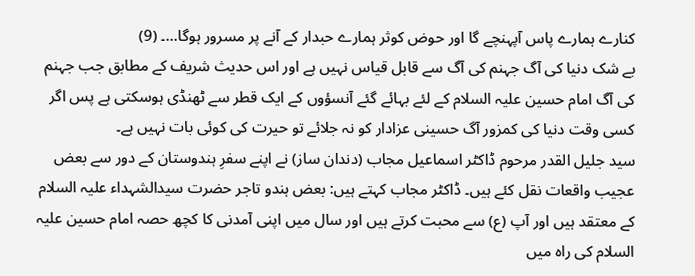کنارے ہمارے پاس آپہنچے گا اور حوض کوثر ہمارے حبدار کے آنے پر مسرور ہوگا...۔ (9)
بے شک دنیا کی آگ جہنم کی آگ سے قابل قیاس نہیں ہے اور اس حدیث شریف کے مطابق جب جہنم کی آگ امام حسین علیہ السلام کے لئے بہائے گئے آنسؤوں کے ایک قطر سے ٹھنڈی ہوسکتی ہے پس اگر کسی وقت دنیا کی کمزور آگ حسینی عزادار کو نہ جلائے تو حیرت کی کوئی بات نہیں ہے۔
سید جلیل القدر مرحوم ڈاکٹر اسماعیل مجاب (دندان ساز) نے اپنے سفرِ ہندوستان کے دور سے بعض عجیب واقعات نقل کئے ہیں۔ ڈاکٹر مجاب کہتے ہیں: بعض ہندو تاجر حضرت سیدالشہداء علیہ السلام کے معتقد ہیں اور آپ (ع) سے محبت کرتے ہیں اور سال میں اپنی آمدنی کا کچھ حصہ امام حسین علیہ السلام کی راہ میں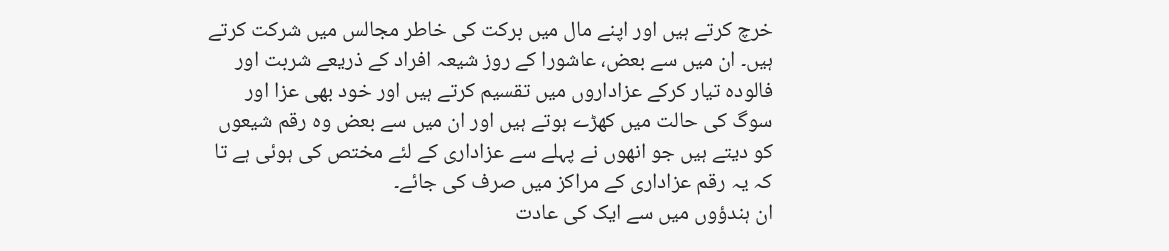خرچ کرتے ہیں اور اپنے مال میں برکت کی خاطر مجالس میں شرکت کرتے ہيں۔ ان میں سے بعض، عاشورا کے روز شیعہ افراد کے ذریعے شربت اور فالودہ تیار کرکے عزاداروں میں تقسیم کرتے ہيں اور خود بھی عزا اور سوگ کی حالت میں کھڑے ہوتے ہیں اور ان میں سے بعض وہ رقم شیعوں کو دیتے ہیں جو انھوں نے پہلے سے عزاداری کے لئے مختص کی ہوئی ہے تا کہ یہ رقم عزاداری کے مراکز میں صرف کی جائے۔
ان ہندؤوں میں سے ایک کی عادت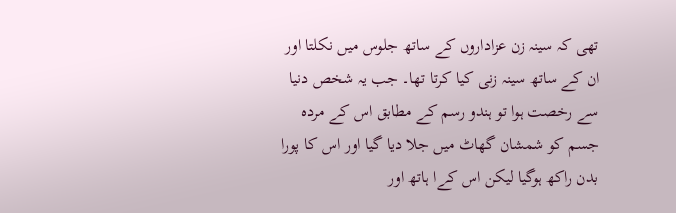تھی کہ سینہ زن عزاداروں کے ساتھ جلوس میں نکلتا اور ان کے ساتھ سینہ زنی کیا کرتا تھا۔ جب یہ شخص دنیا سے رخصت ہوا تو ہندو رسم کے مطابق اس کے مردہ جسم کو شمشان گھاٹ میں جلا دیا گیا اور اس کا پورا بدن راکھ ہوگیا لیکن اس کےا ہاتھ اور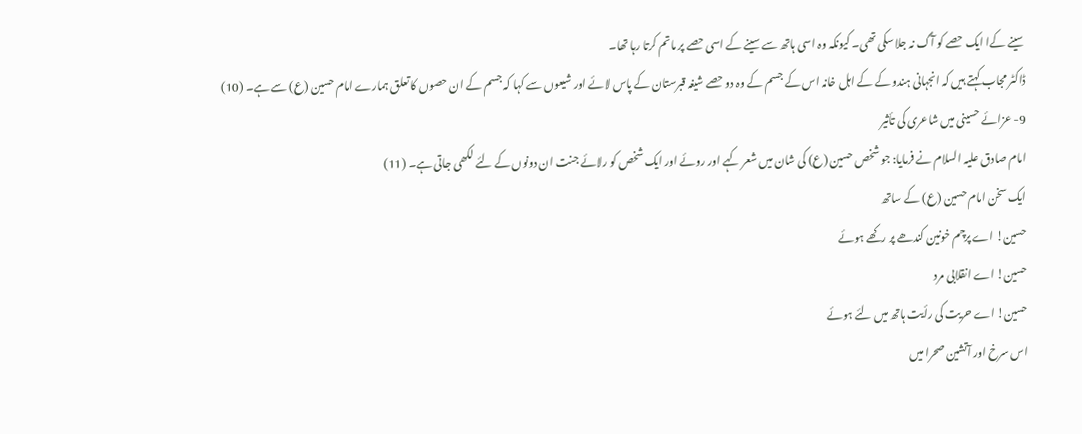سینے کےا ایک حصے کو آگ نہ جلا سکی تھی۔ کیونکہ وہ اسی ہاتھ سے سینے کے اسی حصے پر ماتم کرتا رہا تھا۔
ڈاکٹر مجاب کہتے ہیں کہ انجہانی ہندو کے کے اہل خانہ اس کے جسم کے وہ دو حصے شیغہ قبرستان کے پاس لائے اور شیعوں سے کہا کہ جسم کے ان حصوں کا تعلق ہمارے امام حسین (ع) سے ہے۔ (10)
9- عزائے حسینی میں شاعری کی تأثیر
امام صادق علیہ السلام نے فرمایا: جو شخص حسین (ع) کی شان میں شعر کہے اور روئے اور ایک شخص کو رلائے جنت ان دونوں کے لئے لکھی جاتی ہے۔ (11)
ایک سخن امام حسین (ع) کے ساتھ
حسین! اے پرچم خونین کندھے پر رکھے ہوئے
حسین! اے انقلابی مرد
حسین! اے حریت کی رأیت ہاتھ میں لئے ہوئے
اس سرخ اور آتشین صحرا میں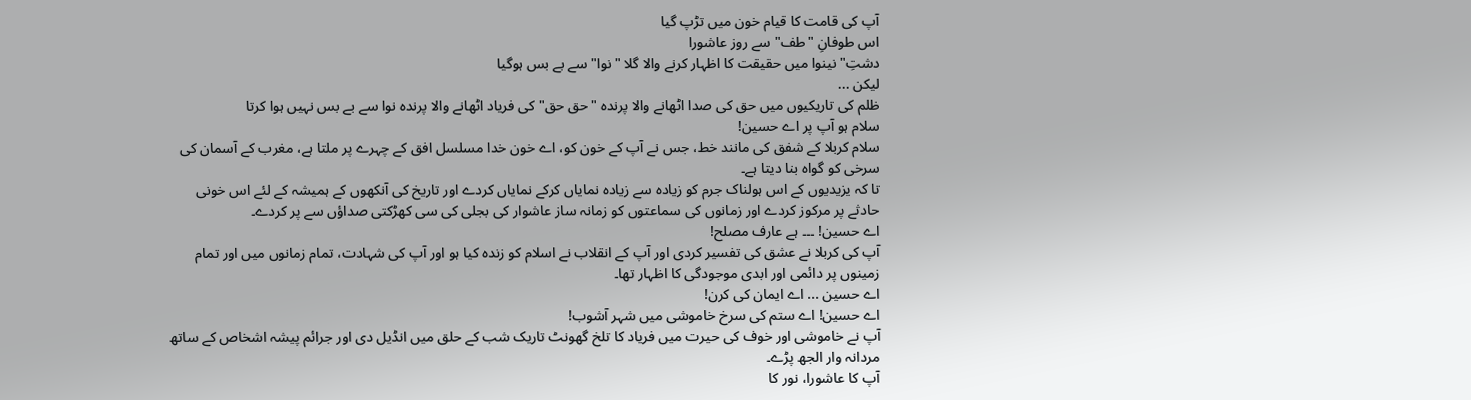آپ کی قامت کا قیام خون میں تڑپ گیا
اس طوفانِ "طف" سے روز عاشورا
دشتِ" نینوا میں حقیقت کا اظہار کرنے والا گلا "نوا" سے بے بس ہوگیا
لیکن ...
ظلم کی تاریکیوں میں حق کی صدا اٹھانے والا پرندہ "حق حق" کی فریاد اٹھانے والا پرندہ نوا سے بے بس نہیں ہوا کرتا
سلام ہو آپ پر اے حسین!
سلام کربلا کے شفق کی مانند خط، جس نے آپ کے خون کو، اے خون خدا مسلسل افق کے چہرے پر ملتا ہے، مغرب کے آسمان کی سرخی کو گواہ بنا دیتا ہے۔
تا کہ یزیدیوں کے اس ہولناک جرم کو زیادہ سے زیادہ نمایاں کرکے نمایاں کردے اور تاریخ کی آنکھوں کے ہمیشہ کے لئے اس خونی حادثے پر مرکوز کردے اور زمانوں کی سماعتوں کو زمانہ ساز عاشوار کی بجلی کی سی کھڑکتی صداؤں سے پر کردے۔
اے حسین! ۔۔۔ ہے عارف مصلح!
آپ کی کربلا نے عشق کی تفسیر کردی اور آپ کے انقلاب نے اسلام کو زندہ کیا ہو اور آپ کی شہادت، تمام زمانوں میں اور تمام زمینوں پر دائمی اور ابدی موجودگی کا اظہار تھا۔
اے حسین ... اے ایمان کی کرن!
اے حسین! اے ستم کی سرخ خاموشی میں شہر آشوب!
آپ نے خاموشی اور خوف کی حیرت میں فریاد کا تلخ گھونٹ تاریک شب کے حلق میں انڈیل دی اور جرائم پیشہ اشخاص کے ساتھ مردانہ وار الجھ پڑے۔
آپ کا عاشورا، نور کا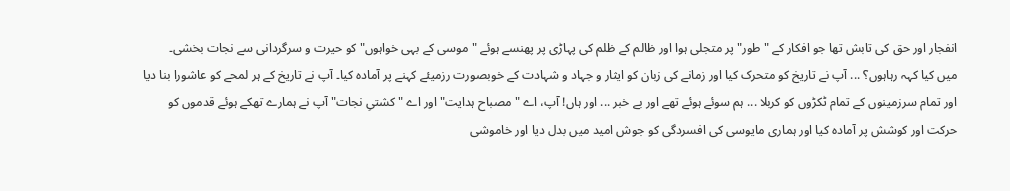انفجار اور حق کی تابش تھا جو افکار کے "طور" پر متجلی ہوا اور ظالم کے ظلم کی پہاڑی پر پھنسے ہوئے "موسی کے بہی خواہوں" کو حیرت و سرگردانی سے نجات بخشی۔
میں کیا کہہ رہاہوں؟ ... آپ نے تاریخ کو متحرک کیا اور زمانے کی زبان کو ایثار و جہاد و شہادت کے خوبصورت رزمیئے کہنے پر آمادہ کیا۔ آپ نے تاریخ کے ہر لمحے کو عاشورا بنا دیا اور تمام سرزمینوں کے تمام ٹکڑوں کو کربلا ... ہم سوئے ہوئے تھے اور بے خبر ... اور ہاں! آپ، اے "مصباح ہدایت" اور اے "کشتیِ نجات" آپ نے ہمارے تھکے ہوئے قدموں کو حرکت اور کوشش پر آمادہ کیا اور ہماری مایوسی کی افسردگی کو جوش امید میں بدل دیا اور خاموشی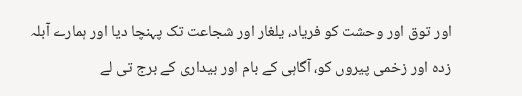اور توق اور وحشت کو فریاد، یلغار اور شجاعت تک پہنچا دیا اور ہمارے آبلہ زدہ اور زخمی پیروں کو، آگاہی کے بام اور بیداری کے برج تی لے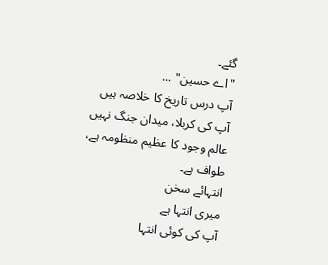گئے۔
"اے حسین" ...
آپ درس تاریخ کا خلاصہ ہیں
آپ کی کربلا، میدان جنگ نہیں
عالم وجود کا عظیم منظومہ ہے،
طواف ہے۔
انتہائے سخن
میری انتہا ہے
آپ کی کوئی انتہا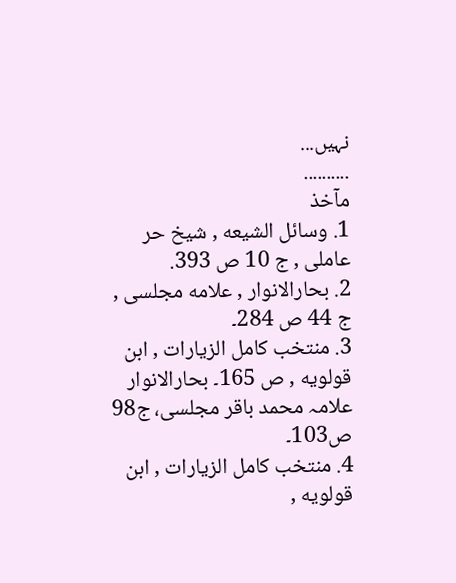نہیں...
..........
مآخذ
1. وسائل الشيعه , شيخ حر عاملى , ج 10 ص 393.
2. بحارالانوار , علامه مجلسى , ج 44 ص 284۔
3. منتخب كامل الزيارات , ابن قولويه , ص 165۔ بحارالانوار علامہ محمد باقر مجلسی، ج98 ص103۔
4. منتخب كامل الزيارات , ابن قولويه ,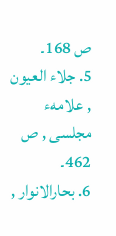ص 168۔
5. جلاء العيون , علامهء مجلسى , ص 462۔
6. بحارالانوار ,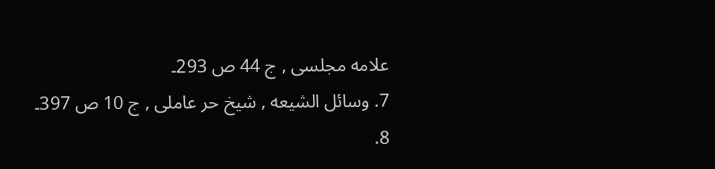علامه مجلسى , ج 44 ص 293۔
7. وسائل الشيعه , شيخ حر عاملى , ج 10 ص 397۔
8.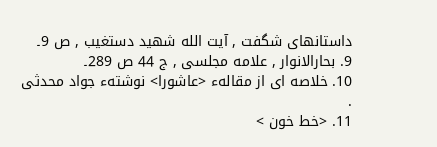داستانهاى شگفت , آيت الله شهيد دستغيب , ص 9۔
9. بحارالانوار , علامه مجلسى , ج 44 ص 289۔
10. خلاصه اى از مقالهء <عاشورا> نوشتهء جواد محدثى .
11. <خط خون >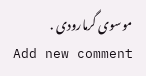موسوى گرمارودى .
Add new comment